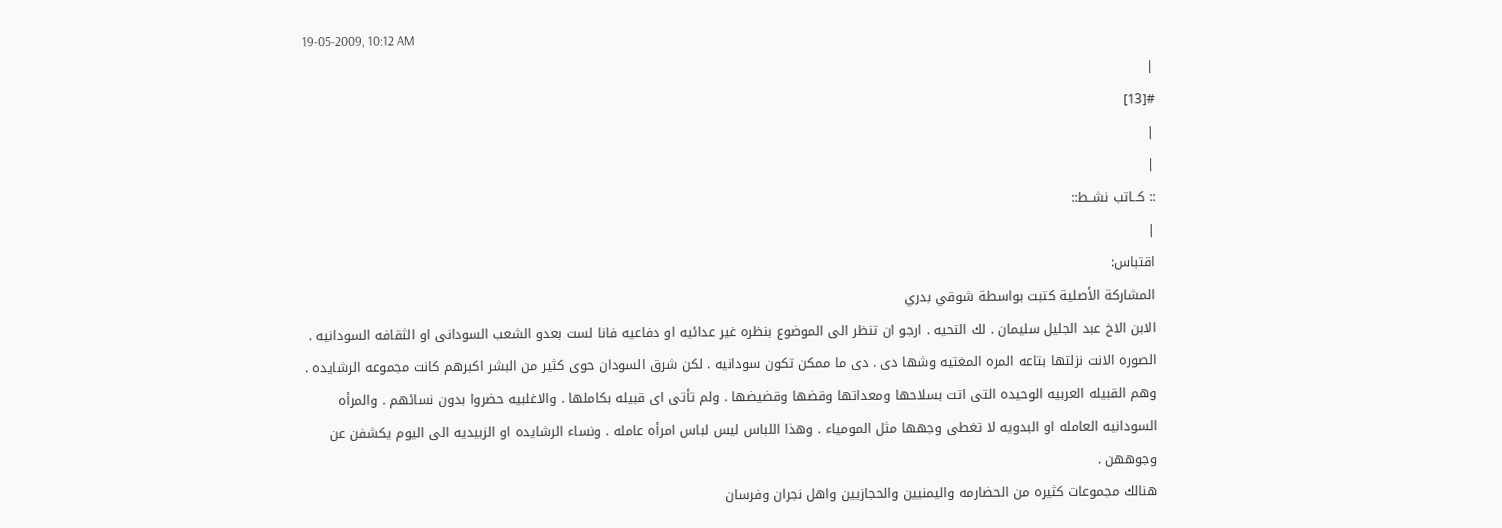19-05-2009, 10:12 AM
|
#[13]
|
|
:: كــاتب نشــط::
|
اقتباس:
المشاركة الأصلية كتبت بواسطة شوقي بدري
الابن الاخ عبد الجليل سليمان . لك التحيه . ارجو ان تنظر الى الموضوع بنظره غير عدائيه او دفاعيه فانا لست بعدو الشعب السودانى او الثقافه السودانيه .
الصوره الانت نزلتها بتاعه المره المغتيه وشها دى . دى ما ممكن تكون سودانيه . لكن شرق السودان حوى كثير من البشر اكبرهم كانت مجموعه الرشايده . وهم القبيله العربيه الوحيده التى اتت بسلاحها ومعداتها وقضها وقضيضها . ولم تأتى اى قبيله بكاملها . والاغلبيه حضروا بدون نسائهم . والمرأه السودانيه العامله او البدويه لا تغطى وجهها مثل المومياء . وهذا اللباس ليس لباس امرأه عامله . ونساء الرشايده او الزبيديه الى اليوم يكشفن عن وجوههن .
هنالك مجموعات كثيره من الحضارمه واليمنيين والحجازيين واهل نجران وفرسان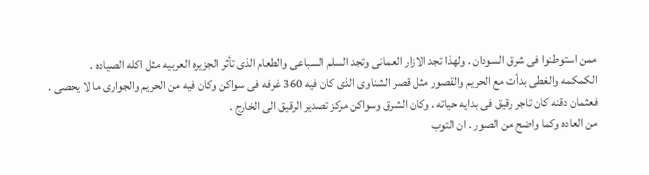ممن استوطنوا فى شرق السودان . ولهذا تجد الازار العمانى وتجد السلم السباعى والطعام الذى تأثر الجزيره العربيه مثل اكله الصياده .
الكمكمه والغطى بدأت مع الحريم والقصور مثل قصر الشناوى الذى كان فيه 360 غرفه فى سواكن وكان فيه من الحريم والجوارى ما لا يحصى . فعثمان دقنه كان تاجر رقيق فى بدايه حياته . وكان الشرق وسواكن مركز تصدير الرقيق الى الخارج .
من العاده وكما واضح من الصور . ان التوب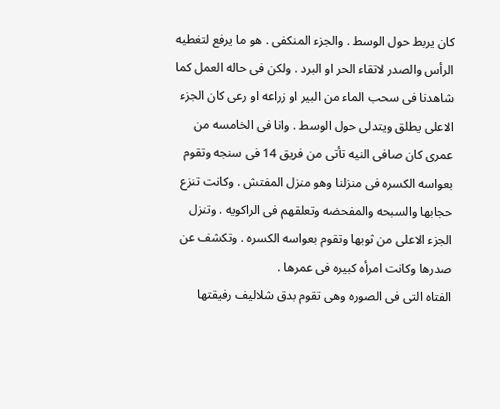كان يربط حول الوسط . والجزء المنكفى . هو ما يرفع لتغطيه الرأس والصدر لاتقاء الحر او البرد . ولكن فى حاله العمل كما شاهدنا فى سحب الماء من البير او زراعه او رعى كان الجزء الاعلى يطلق ويتدلى حول الوسط . وانا فى الخامسه من عمرى كان صافى النيه تأتى من فريق 14 فى سنجه وتقوم بعواسه الكسره فى منزلنا وهو منزل المفتش . وكانت تنزع حجابها والسبحه والمفحضه وتعلقهم فى الراكويه . وتنزل الجزء الاعلى من ثوبها وتقوم بعواسه الكسره . وتكشف عن صدرها وكانت امرأه كبيره فى عمرها .
الفتاه التى فى الصوره وهى تقوم بدق شلاليف رفيقتها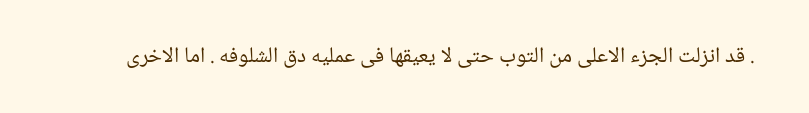. قد انزلت الجزء الاعلى من التوب حتى لا يعيقها فى عمليه دق الشلوفه . اما الاخرى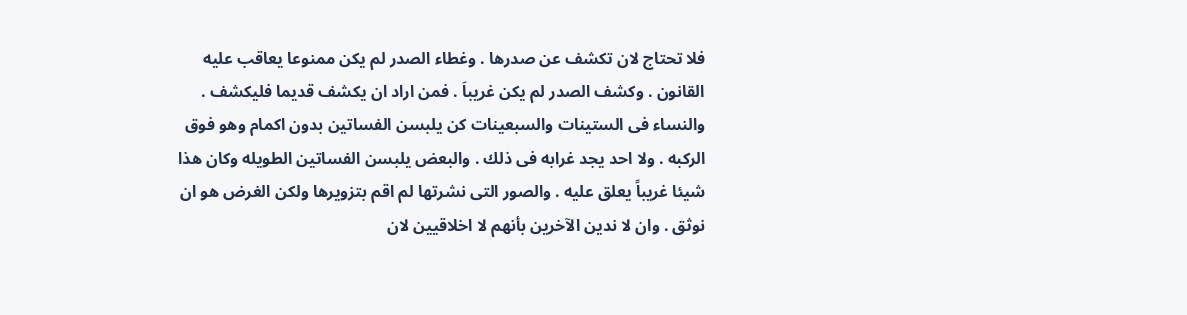فلا تحتاج لان تكشف عن صدرها . وغطاء الصدر لم يكن ممنوعا يعاقب عليه القانون . وكشف الصدر لم يكن غريباَ . فمن اراد ان يكشف قديما فليكشف . والنساء فى الستينات والسبعينات كن يلبسن الفساتين بدون اكمام وهو فوق الركبه . ولا احد يجد غرابه فى ذلك . والبعض يلبسن الفساتين الطويله وكان هذا شيئا غريباً يعلق عليه . والصور التى نشرتها لم اقم بتزويرها ولكن الغرض هو ان نوثق . وان لا ندين الآخرين بأنهم لا اخلاقيين لان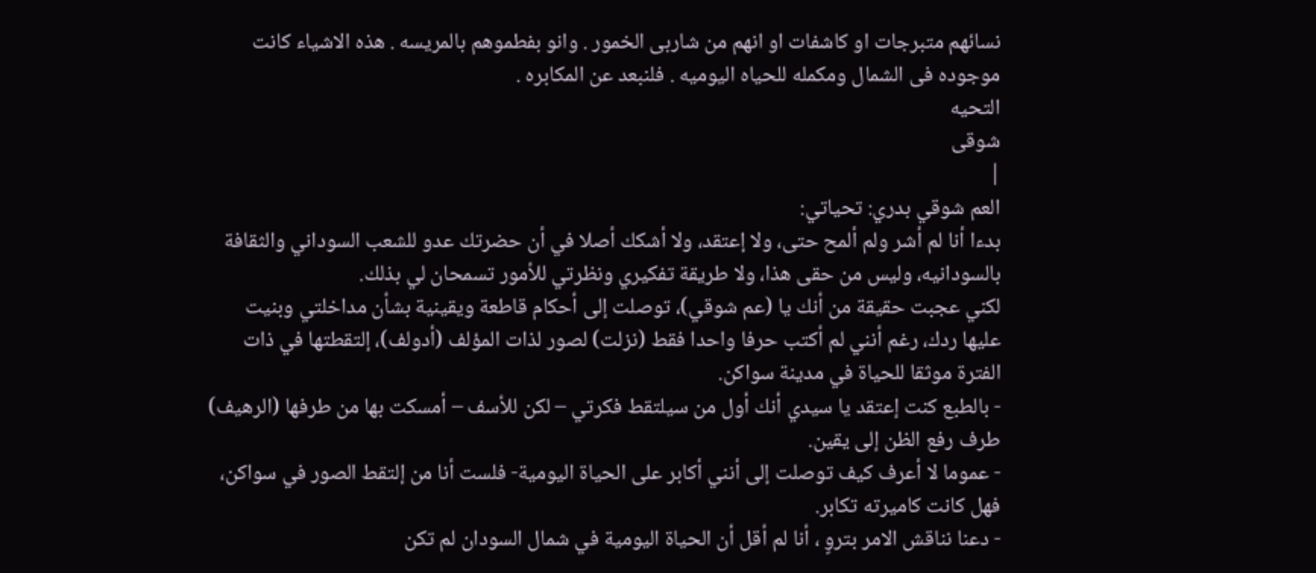نسائهم متبرجات او كاشفات او انهم من شاربى الخمور . وانو بفطموهم بالمريسه . هذه الاشياء كانت موجوده فى الشمال ومكمله للحياه اليوميه . فلنبعد عن المكابره .
التحيه
شوقى
|
العم شوقي بدري: تحياتي:
بدءا أنا لم أشر ولم ألمح حتى، ولا إعتقد، ولا أشكك أصلا في أن حضرتك عدو للشعب السوداني والثقافة بالسودانيه، وليس من حقى هذا، ولا طريقة تفكيري ونظرتي للأمور تسمحان لي بذلك.
لكني عجبت حقيقة من أنك يا (عم شوقي)، توصلت إلى أحكام قاطعة ويقينية بشأن مداخلتي وبنيت عليها ردك، رغم أنني لم أكتب حرفا واحدا فقط (نزلت) لصور لذات المؤلف (أدولف)، إلتقطتها في ذات الفترة موثقا للحياة في مدينة سواكن.
- بالطبع كنت إعتقد يا سيدي أنك أول من سيلتقط فكرتي – لكن للأسف – أمسكت بها من طرفها (الرهيف) طرف رفع الظن إلى يقين.
- عموما لا أعرف كيف توصلت إلى أنني أكابر على الحياة اليومية- فلست أنا من إلتقط الصور في سواكن، فهل كانت كاميرته تكابر.
- دعنا نناقش الامر بتروٍ ، أنا لم أقل أن الحياة اليومية في شمال السودان لم تكن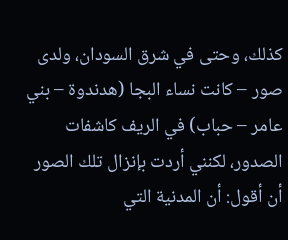كذلك، وحتى في شرق السودان، ولدى صور – كانت نساء البجا (هدندوة – بني عامر – حباب) في الريف كاشفات الصدور، لكنني أردت بإنزال تلك الصور أن أقول: أن المدنية التي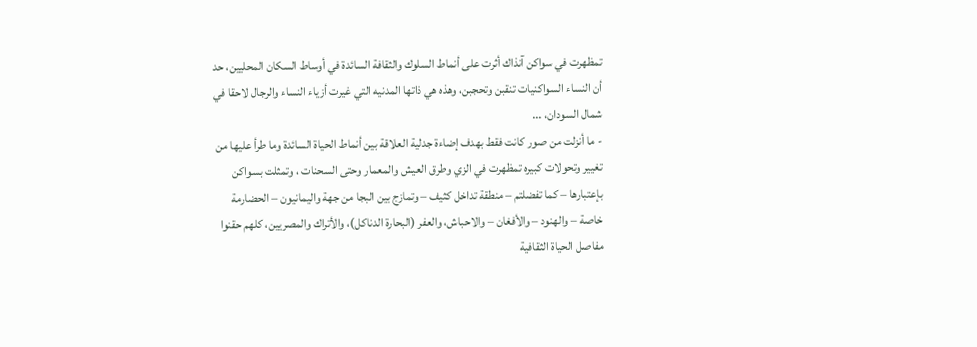تمظهرت في سواكن آنذاك أثرت على أنماط السلوك والثقافة السائدة في أوساط السكان المحليين، حد أن النساء السواكنيات تنقبن وتحجبن، وهذه هي ذاتها المدنيه التي غيرت أزياء النساء والرجال لاحقا في شمال السودان، ...
- ما أنزلت من صور كانت فقط بهدف إضاءة جدلية العلاقة بين أنماط الحياة السائدة وما طرأ عليها من تغيير وتحولات كبيره تمظهرت في الزي وطرق العيش والمعمار وحتى السحنات ، وتمثلت بسواكن بإعتبارها – كما تفضلتم – منطقة تداخل كثيف – وتمازج بين البجا من جهة واليمانيون – الحضارمة خاصة – والهنود – والأفغان – والاحباش، والعفر (البحارة الدناكل)، والأتراك والمصريين، كلهم حقنوا مفاصل الحياة الثقافية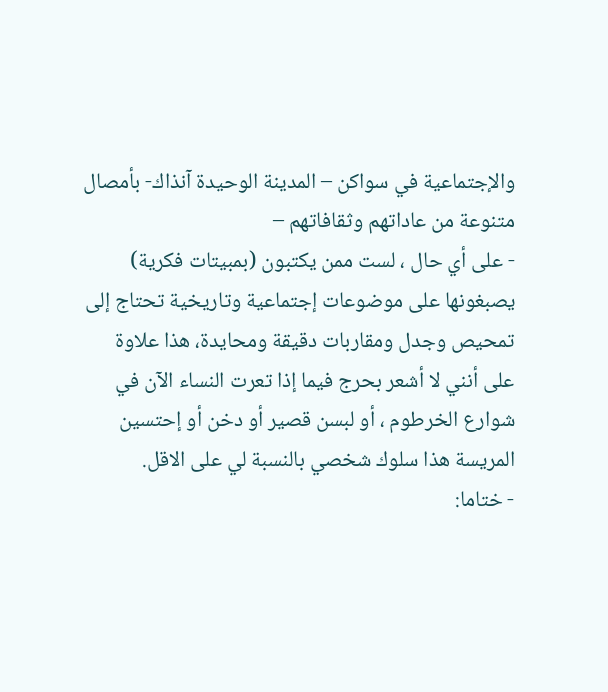والإجتماعية في سواكن – المدينة الوحيدة آنذاك- بأمصال متنوعة من عاداتهم وثقافاتهم –
- على أي حال ، لست ممن يكتبون (بمبيتات فكرية) يصبغونها على موضوعات إجتماعية وتاريخية تحتاج إلى تمحيص وجدل ومقاربات دقيقة ومحايدة، هذا علاوة على أنني لا أشعر بحرج فيما إذا تعرت النساء الآن في شوارع الخرطوم ، أو لبسن قصير أو دخن أو إحتسين المريسة هذا سلوك شخصي بالنسبة لي على الاقل.
- ختاما: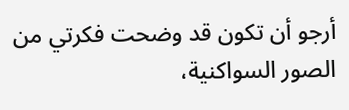أرجو أن تكون قد وضحت فكرتي من الصور السواكنية،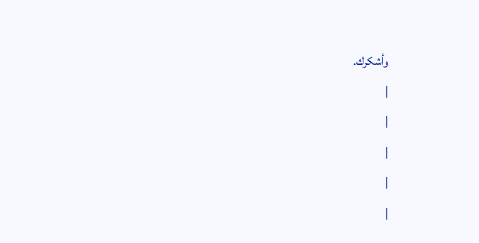وأشكرك.
|
|
|
|
|